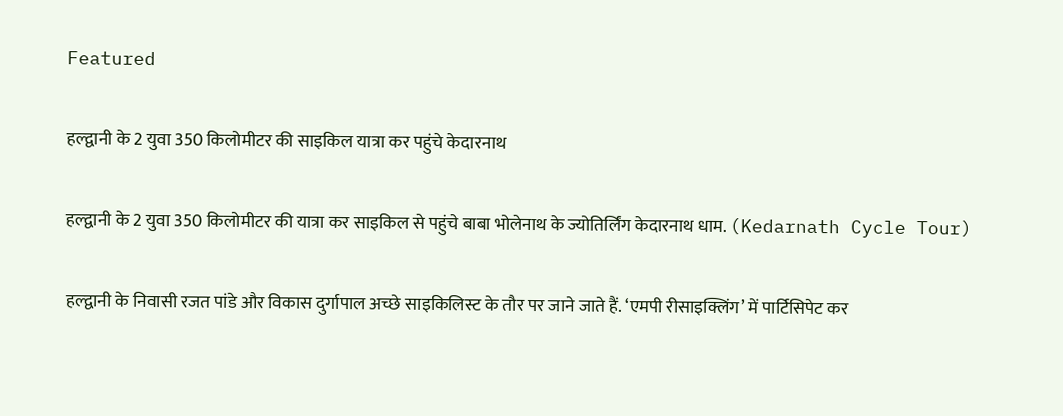Featured

हल्द्वानी के 2 युवा 350 किलोमीटर की साइकिल यात्रा कर पहुंचे केदारनाथ

हल्द्वानी के 2 युवा 350 किलोमीटर की यात्रा कर साइकिल से पहुंचे बाबा भोलेनाथ के ज्योतिर्लिंग केदारनाथ धाम. (Kedarnath Cycle Tour)

हल्द्वानी के निवासी रजत पांडे और विकास दुर्गापाल अच्छे साइकिलिस्ट के तौर पर जाने जाते हैं. ‘एमपी रीसाइक्लिंग’ में पार्टिसिपेट कर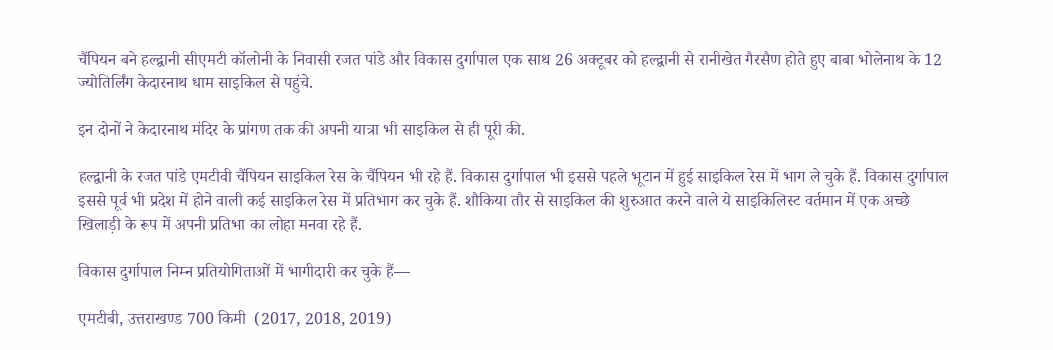चैंपियन बने हल्द्वानी सीएमटी कॉलोनी के निवासी रजत पांडे और विकास दुर्गापाल एक साथ 26 अक्टूबर को हल्द्वानी से रानीखेत गैरसैण होते हुए बाबा भोलेनाथ के 12 ज्योतिर्लिंग केदारनाथ धाम साइकिल से पहुंचे.

इन दोनों ने केदारनाथ मंदिर के प्रांगण तक की अपनी यात्रा भी साइकिल से ही पूरी की.

हल्द्वानी के रजत पांडे एमटीवी चैंपियन साइकिल रेस के चैंपियन भी रहे हैं. विकास दुर्गापाल भी इससे पहले भूटान में हुई साइकिल रेस में भाग ले चुके हैं. विकास दुर्गापाल इससे पूर्व भी प्रदेश में होने वाली कई साइकिल रेस में प्रतिभाग कर चुके हैं. शौकिया तौर से साइकिल की शुरुआत करने वाले ये साइकिलिस्ट वर्तमान में एक अच्छे खिलाड़ी के रूप में अपनी प्रतिभा का लोहा मनवा रहे हैं.

विकास दुर्गापाल निम्न प्रतियोगिताओं में भागीदारी कर चुके हैं—

एमटीबी, उत्तराखण्ड 700 किमी  (2017, 2018, 2019)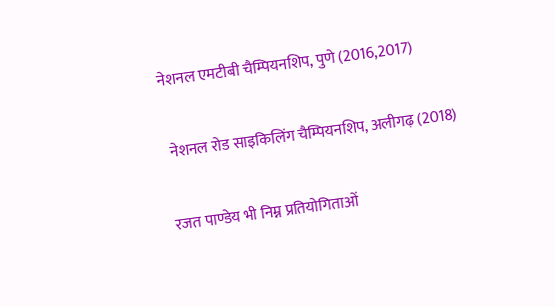नेशनल एमटीबी चैम्पियनशिप, पुणे (2016,2017)

 नेशनल रोड साइकिलिंग चैम्पियनशिप, अलीगढ़ (2018)

रजत पाण्डेय भी निम्न प्रतियोगिताओं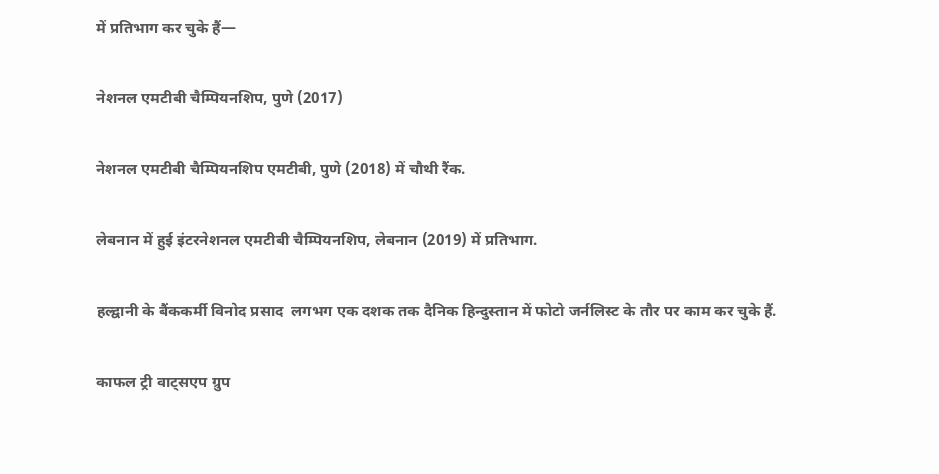में प्रतिभाग कर चुके हैं—

नेशनल एमटीबी चैम्पियनशिप, पुणे (2017)

नेशनल एमटीबी चैम्पियनशिप एमटीबी, पुणे (2018) में चौथी रैंक.

लेबनान में हुई इंटरनेशनल एमटीबी चैम्पियनशिप, लेबनान (2019) में प्रतिभाग.

हल्द्वानी के बैंककर्मी विनोद प्रसाद  लगभग एक दशक तक दैनिक हिन्दुस्तान में फोटो जर्नलिस्ट के तौर पर काम कर चुके हैं.

काफल ट्री वाट्सएप ग्रुप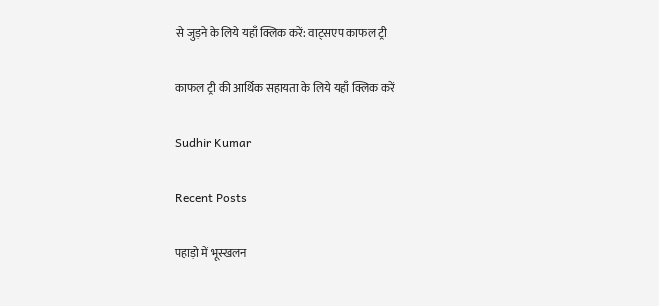से जुड़ने के लिये यहाँ क्लिक करें: वाट्सएप काफल ट्री

काफल ट्री की आर्थिक सहायता के लिये यहाँ क्लिक करें

Sudhir Kumar

Recent Posts

पहाड़ो में भूस्खलन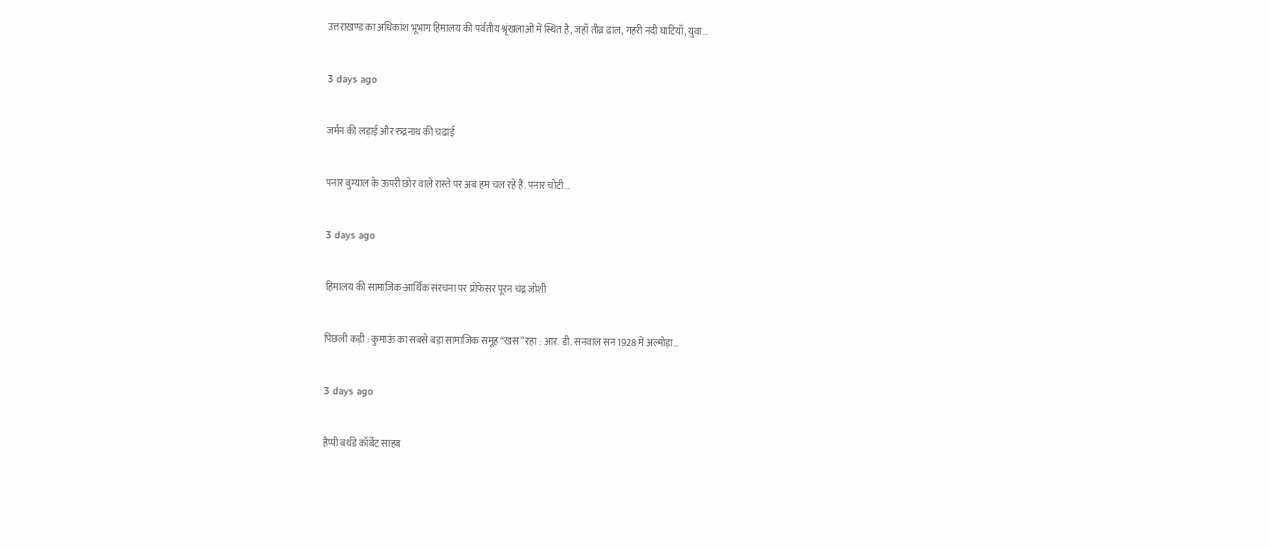उत्तराखण्ड का अधिकांश भूभाग हिमालय की पर्वतीय श्रृंखलाओं में स्थित है, जहाँ तीव्र ढाल, गहरी नदी घाटियाँ, युवा…

3 days ago

जर्मन की लड़ाई और रुद्रनाथ की चढाई

पनार बुग्याल के ऊपरी छोर वाले रास्ते पर अब हम चल रहे हैं. पनार चोटी…

3 days ago

हिमालय की सामाजिक-आर्थिक संरचना पर प्रोफेसर पूरन चंद्र जोशी

पिछली कड़ी : कुमाऊं का सबसे बड़ा सामाजिक समूह “खस” रहा : आर. डी. सनवाल सन 1928 में अल्मोड़ा…

3 days ago

हैप्पी बर्थडे कॉर्बेट साहब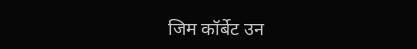जिम कॉर्बेट उन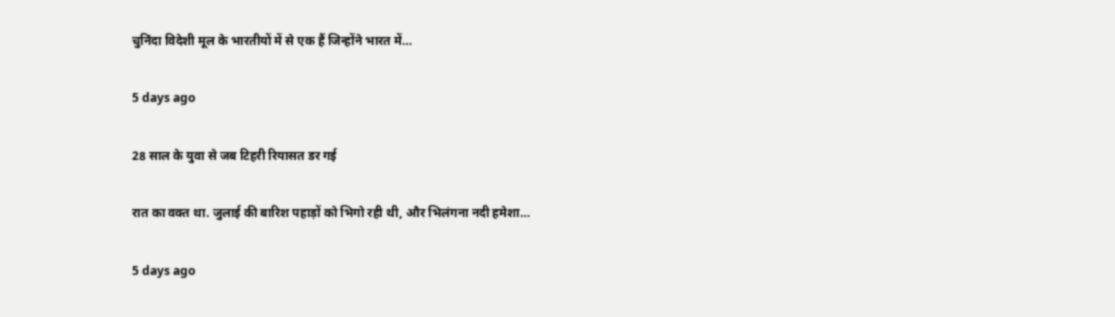चुनिंदा विदेशी मूल के भारतीयों में से एक हैं जिन्होंने भारत में…

5 days ago

28 साल के युवा से जब टिहरी रियासत डर गई

रात का वक्त था. जुलाई की बारिश पहाड़ों को भिगो रही थी, और भिलंगना नदी हमेशा…

5 days ago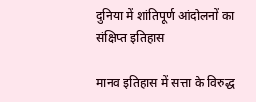दुनिया में शांतिपूर्ण आंदोलनों का संक्षिप्त इतिहास

मानव इतिहास में सत्ता के विरुद्ध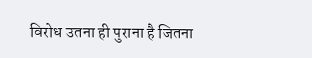विरोध उतना ही पुराना है जितना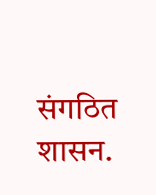संगठित शासन.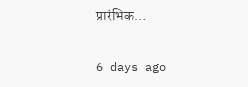प्रारंभिक…

6 days ago